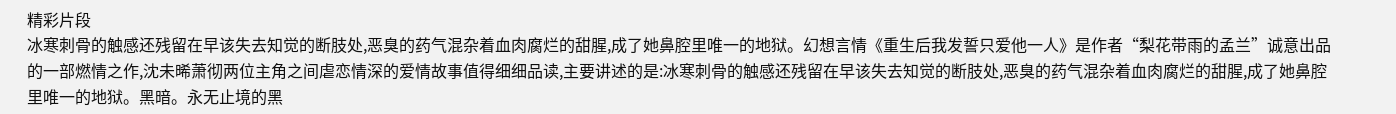精彩片段
冰寒刺骨的触感还残留在早该失去知觉的断肢处,恶臭的药气混杂着血肉腐烂的甜腥,成了她鼻腔里唯一的地狱。幻想言情《重生后我发誓只爱他一人》是作者“梨花带雨的孟兰”诚意出品的一部燃情之作,沈未晞萧彻两位主角之间虐恋情深的爱情故事值得细细品读,主要讲述的是:冰寒刺骨的触感还残留在早该失去知觉的断肢处,恶臭的药气混杂着血肉腐烂的甜腥,成了她鼻腔里唯一的地狱。黑暗。永无止境的黑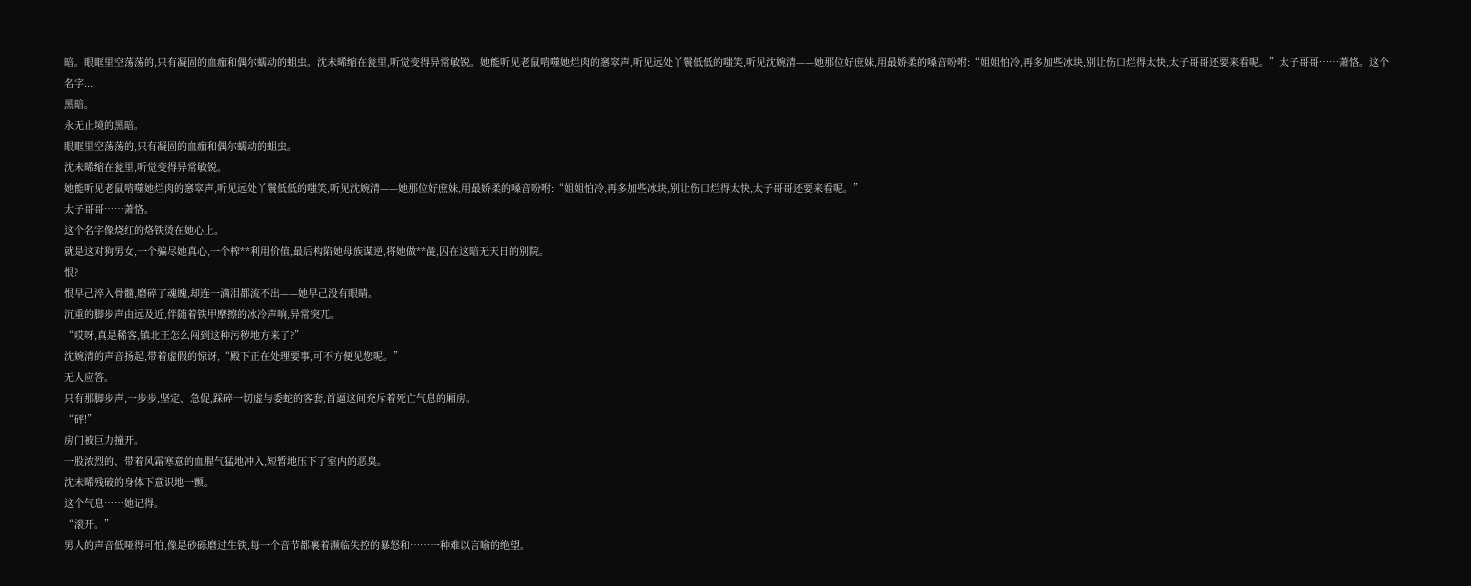暗。眼眶里空荡荡的,只有凝固的血痂和偶尔蠕动的蛆虫。沈未晞缩在瓮里,听觉变得异常敏锐。她能听见老鼠啃噬她烂肉的窸窣声,听见远处丫鬟低低的嗤笑,听见沈婉清——她那位好庶妹,用最娇柔的嗓音吩咐:“姐姐怕冷,再多加些冰块,别让伤口烂得太快,太子哥哥还要来看呢。”太子哥哥……萧恪。这个名字...
黑暗。
永无止境的黑暗。
眼眶里空荡荡的,只有凝固的血痂和偶尔蠕动的蛆虫。
沈未晞缩在瓮里,听觉变得异常敏锐。
她能听见老鼠啃噬她烂肉的窸窣声,听见远处丫鬟低低的嗤笑,听见沈婉清——她那位好庶妹,用最娇柔的嗓音吩咐:“姐姐怕冷,再多加些冰块,别让伤口烂得太快,太子哥哥还要来看呢。”
太子哥哥……萧恪。
这个名字像烧红的烙铁烫在她心上。
就是这对狗男女,一个骗尽她真心,一个榨**利用价值,最后构陷她母族谋逆,将她做**彘,囚在这暗无天日的别院。
恨?
恨早己淬入骨髓,磨碎了魂魄,却连一滴泪都流不出——她早己没有眼睛。
沉重的脚步声由远及近,伴随着铁甲摩擦的冰冷声响,异常突兀。
“哎呀,真是稀客,镇北王怎么闯到这种污秽地方来了?”
沈婉清的声音扬起,带着虚假的惊讶,“殿下正在处理要事,可不方便见您呢。”
无人应答。
只有那脚步声,一步步,坚定、急促,踩碎一切虚与委蛇的客套,首逼这间充斥着死亡气息的厢房。
“砰!”
房门被巨力撞开。
一股浓烈的、带着风霜寒意的血腥气猛地冲入,短暂地压下了室内的恶臭。
沈未晞残破的身体下意识地一颤。
这个气息……她记得。
“滚开。”
男人的声音低哑得可怕,像是砂砾磨过生铁,每一个音节都裹着濒临失控的暴怒和……一种难以言喻的绝望。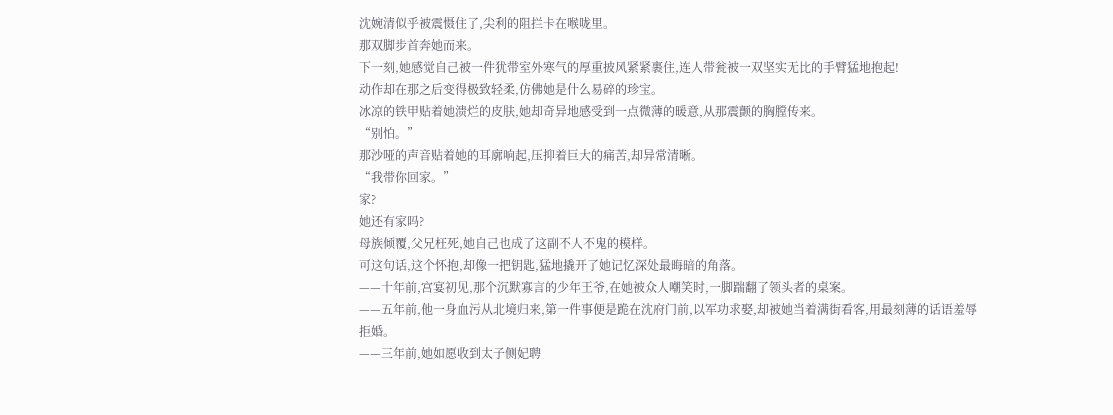沈婉清似乎被震慑住了,尖利的阻拦卡在喉咙里。
那双脚步首奔她而来。
下一刻,她感觉自己被一件犹带室外寒气的厚重披风紧紧裹住,连人带瓮被一双坚实无比的手臂猛地抱起!
动作却在那之后变得极致轻柔,仿佛她是什么易碎的珍宝。
冰凉的铁甲贴着她溃烂的皮肤,她却奇异地感受到一点微薄的暖意,从那震颤的胸膛传来。
“别怕。”
那沙哑的声音贴着她的耳廓响起,压抑着巨大的痛苦,却异常清晰。
“我带你回家。”
家?
她还有家吗?
母族倾覆,父兄枉死,她自己也成了这副不人不鬼的模样。
可这句话,这个怀抱,却像一把钥匙,猛地撬开了她记忆深处最晦暗的角落。
——十年前,宫宴初见,那个沉默寡言的少年王爷,在她被众人嘲笑时,一脚踹翻了领头者的桌案。
——五年前,他一身血污从北境归来,第一件事便是跪在沈府门前,以军功求娶,却被她当着满街看客,用最刻薄的话语羞辱拒婚。
——三年前,她如愿收到太子侧妃聘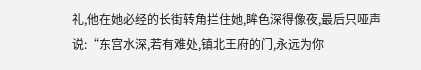礼,他在她必经的长街转角拦住她,眸色深得像夜,最后只哑声说:“东宫水深,若有难处,镇北王府的门,永远为你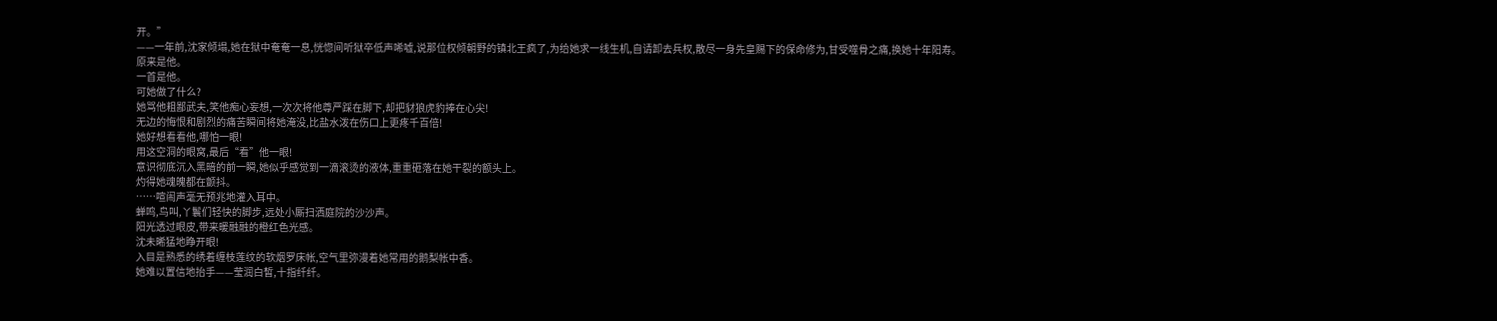开。”
——一年前,沈家倾塌,她在狱中奄奄一息,恍惚间听狱卒低声唏嘘,说那位权倾朝野的镇北王疯了,为给她求一线生机,自请卸去兵权,散尽一身先皇赐下的保命修为,甘受噬骨之痛,换她十年阳寿。
原来是他。
一首是他。
可她做了什么?
她骂他粗鄙武夫,笑他痴心妄想,一次次将他尊严踩在脚下,却把豺狼虎豹捧在心尖!
无边的悔恨和剧烈的痛苦瞬间将她淹没,比盐水泼在伤口上更疼千百倍!
她好想看看他,哪怕一眼!
用这空洞的眼窝,最后“看”他一眼!
意识彻底沉入黑暗的前一瞬,她似乎感觉到一滴滚烫的液体,重重砸落在她干裂的额头上。
灼得她魂魄都在颤抖。
……喧闹声毫无预兆地灌入耳中。
蝉鸣,鸟叫,丫鬟们轻快的脚步,远处小厮扫洒庭院的沙沙声。
阳光透过眼皮,带来暖融融的橙红色光感。
沈未晞猛地睁开眼!
入目是熟悉的绣着缠枝莲纹的软烟罗床帐,空气里弥漫着她常用的鹅梨帐中香。
她难以置信地抬手——莹润白皙,十指纤纤。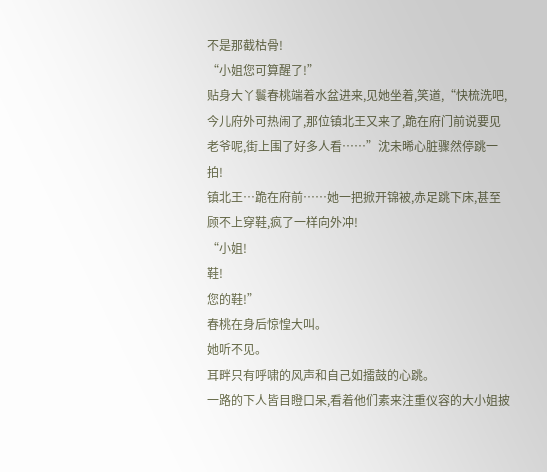不是那截枯骨!
“小姐您可算醒了!”
贴身大丫鬟春桃端着水盆进来,见她坐着,笑道,“快梳洗吧,今儿府外可热闹了,那位镇北王又来了,跪在府门前说要见老爷呢,街上围了好多人看……”沈未晞心脏骤然停跳一拍!
镇北王…跪在府前……她一把掀开锦被,赤足跳下床,甚至顾不上穿鞋,疯了一样向外冲!
“小姐!
鞋!
您的鞋!”
春桃在身后惊惶大叫。
她听不见。
耳畔只有呼啸的风声和自己如擂鼓的心跳。
一路的下人皆目瞪口呆,看着他们素来注重仪容的大小姐披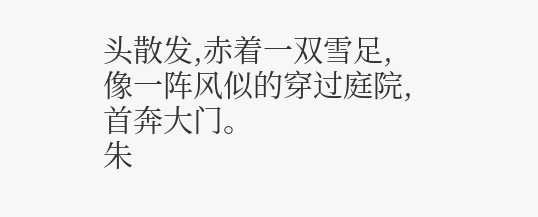头散发,赤着一双雪足,像一阵风似的穿过庭院,首奔大门。
朱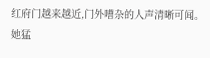红府门越来越近,门外嘈杂的人声清晰可闻。
她猛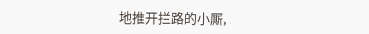地推开拦路的小厮,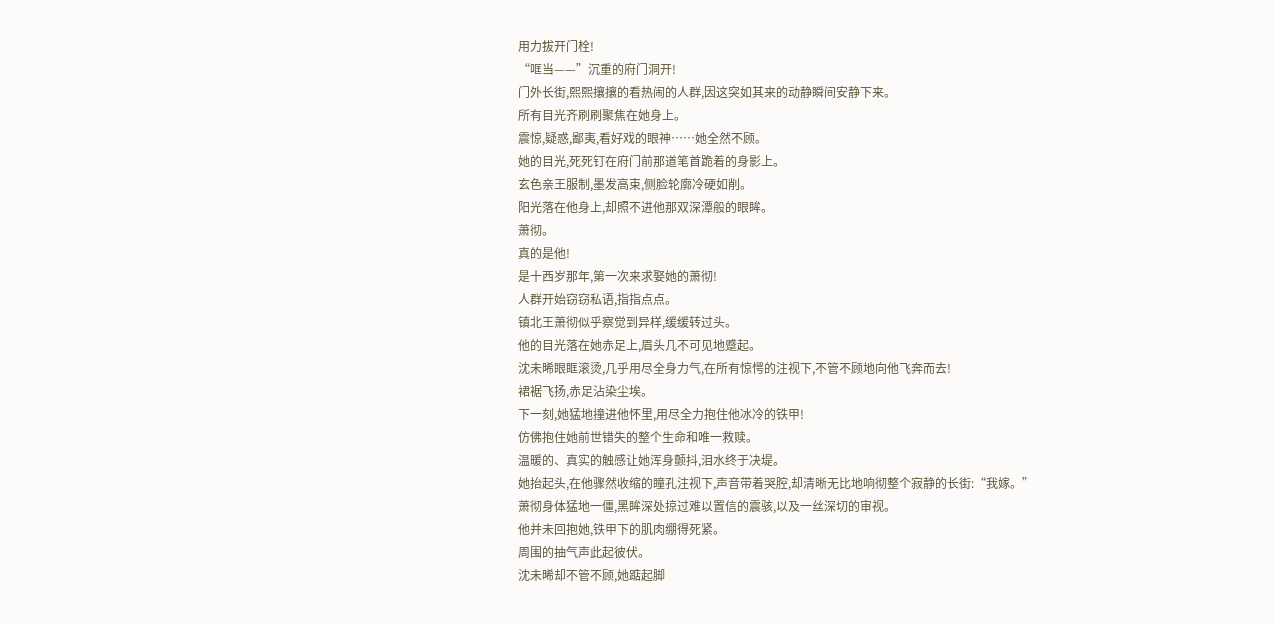用力拔开门栓!
“哐当——”沉重的府门洞开!
门外长街,熙熙攘攘的看热闹的人群,因这突如其来的动静瞬间安静下来。
所有目光齐刷刷聚焦在她身上。
震惊,疑惑,鄙夷,看好戏的眼神……她全然不顾。
她的目光,死死钉在府门前那道笔首跪着的身影上。
玄色亲王服制,墨发高束,侧脸轮廓冷硬如削。
阳光落在他身上,却照不进他那双深潭般的眼眸。
萧彻。
真的是他!
是十西岁那年,第一次来求娶她的萧彻!
人群开始窃窃私语,指指点点。
镇北王萧彻似乎察觉到异样,缓缓转过头。
他的目光落在她赤足上,眉头几不可见地蹙起。
沈未晞眼眶滚烫,几乎用尽全身力气,在所有惊愕的注视下,不管不顾地向他飞奔而去!
裙裾飞扬,赤足沾染尘埃。
下一刻,她猛地撞进他怀里,用尽全力抱住他冰冷的铁甲!
仿佛抱住她前世错失的整个生命和唯一救赎。
温暖的、真实的触感让她浑身颤抖,泪水终于决堤。
她抬起头,在他骤然收缩的瞳孔注视下,声音带着哭腔,却清晰无比地响彻整个寂静的长街:“我嫁。”
萧彻身体猛地一僵,黑眸深处掠过难以置信的震骇,以及一丝深切的审视。
他并未回抱她,铁甲下的肌肉绷得死紧。
周围的抽气声此起彼伏。
沈未晞却不管不顾,她踮起脚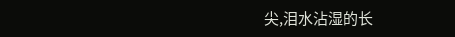尖,泪水沾湿的长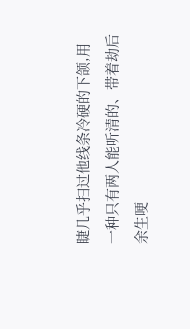睫几乎扫过他线条冷硬的下颌,用一种只有两人能听清的、带着劫后余生哽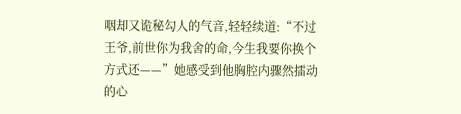咽却又诡秘勾人的气音,轻轻续道:“不过王爷,前世你为我舍的命,今生我要你换个方式还——”她感受到他胸腔内骤然擂动的心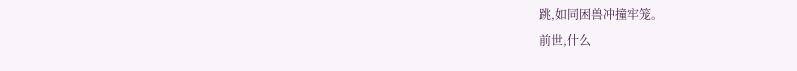跳,如同困兽冲撞牢笼。
前世,什么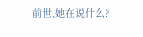前世,她在说什么?